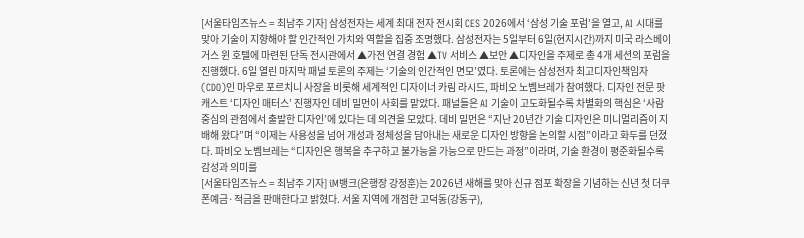[서울타임즈뉴스 = 최남주 기자] 삼성전자는 세계 최대 전자 전시회 CES 2026에서 ‘삼성 기술 포럼’을 열고, AI 시대를 맞아 기술이 지향해야 할 인간적인 가치와 역할을 집중 조명했다. 삼성전자는 5일부터 6일(현지시간)까지 미국 라스베이거스 윈 호텔에 마련된 단독 전시관에서 ▲가전 연결 경험 ▲TV 서비스 ▲보안 ▲디자인을 주제로 총 4개 세션의 포럼을 진행했다. 6일 열린 마지막 패널 토론의 주제는 ‘기술의 인간적인 면모’였다. 토론에는 삼성전자 최고디자인책임자(CDO)인 마우로 포르치니 사장을 비롯해 세계적인 디자이너 카림 라시드, 파비오 노벰브레가 참여했다. 디자인 전문 팟캐스트 ‘디자인 매터스’ 진행자인 데비 밀먼이 사회를 맡았다. 패널들은 AI 기술이 고도화될수록 차별화의 핵심은 ‘사람 중심의 관점에서 출발한 디자인’에 있다는 데 의견을 모았다. 데비 밀먼은 “지난 20년간 기술 디자인은 미니멀리즘이 지배해 왔다”며 “이제는 사용성을 넘어 개성과 정체성을 담아내는 새로운 디자인 방향을 논의할 시점”이라고 화두를 던졌다. 파비오 노벰브레는 “디자인은 행복을 추구하고 불가능을 가능으로 만드는 과정”이라며, 기술 환경이 평준화될수록 감성과 의미를
[서울타임즈뉴스 = 최남주 기자] iM뱅크(은행장 강정훈)는 2026년 새해를 맞아 신규 점포 확장을 기념하는 신년 첫 더쿠폰예금·적금을 판매한다고 밝혔다. 서울 지역에 개점한 고덕동(강동구),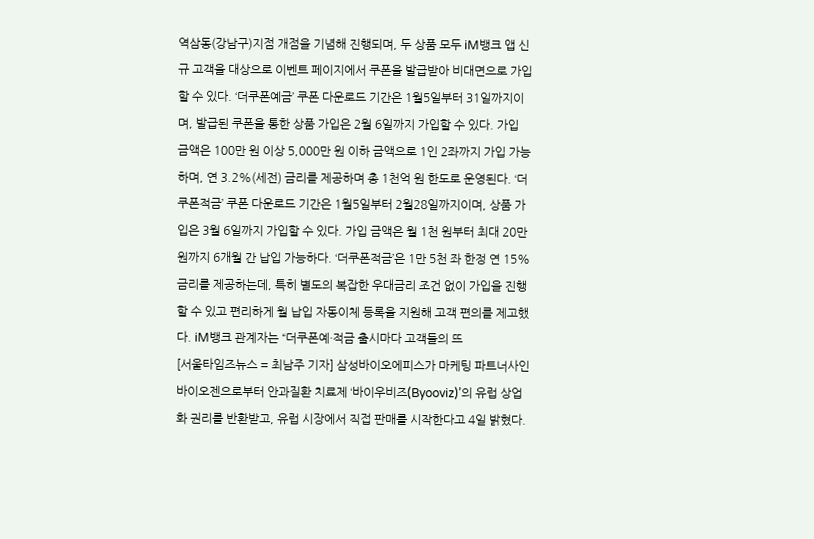역삼동(강남구)지점 개점을 기념해 진행되며, 두 상품 모두 iM뱅크 앱 신규 고객을 대상으로 이벤트 페이지에서 쿠폰을 발급받아 비대면으로 가입할 수 있다. ‘더쿠폰예금’ 쿠폰 다운로드 기간은 1월5일부터 31일까지이며, 발급된 쿠폰을 통한 상품 가입은 2월 6일까지 가입할 수 있다. 가입 금액은 100만 원 이상 5,000만 원 이하 금액으로 1인 2좌까지 가입 가능하며, 연 3.2%(세전) 금리를 제공하며 총 1천억 원 한도로 운영된다. ‘더쿠폰적금’ 쿠폰 다운로드 기간은 1월5일부터 2월28일까지이며, 상품 가입은 3월 6일까지 가입할 수 있다. 가입 금액은 월 1천 원부터 최대 20만 원까지 6개월 간 납입 가능하다. ‘더쿠폰적금’은 1만 5천 좌 한정 연 15% 금리를 제공하는데, 특히 별도의 복잡한 우대금리 조건 없이 가입을 진행할 수 있고 편리하게 월 납입 자동이체 등록을 지원해 고객 편의를 제고했다. iM뱅크 관계자는 “더쿠폰예·적금 출시마다 고객들의 뜨
[서울타임즈뉴스 = 최남주 기자] 삼성바이오에피스가 마케팅 파트너사인 바이오젠으로부터 안과질환 치료제 ‘바이우비즈(Byooviz)’의 유럽 상업화 권리를 반환받고, 유럽 시장에서 직접 판매를 시작한다고 4일 밝혔다.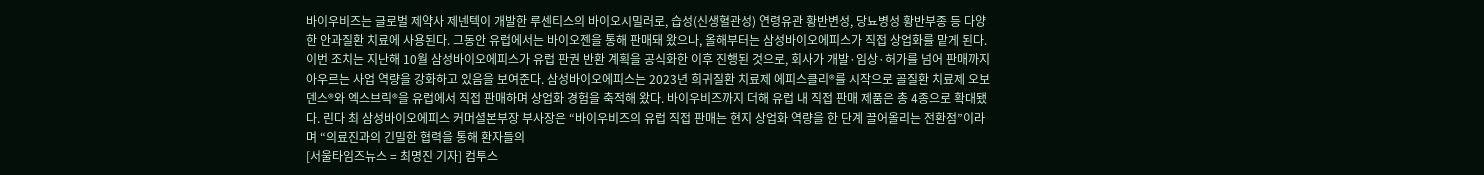바이우비즈는 글로벌 제약사 제넨텍이 개발한 루센티스의 바이오시밀러로, 습성(신생혈관성) 연령유관 황반변성, 당뇨병성 황반부종 등 다양한 안과질환 치료에 사용된다. 그동안 유럽에서는 바이오젠을 통해 판매돼 왔으나, 올해부터는 삼성바이오에피스가 직접 상업화를 맡게 된다. 이번 조치는 지난해 10월 삼성바이오에피스가 유럽 판권 반환 계획을 공식화한 이후 진행된 것으로, 회사가 개발·임상·허가를 넘어 판매까지 아우르는 사업 역량을 강화하고 있음을 보여준다. 삼성바이오에피스는 2023년 희귀질환 치료제 에피스클리®를 시작으로 골질환 치료제 오보덴스®와 엑스브릭®을 유럽에서 직접 판매하며 상업화 경험을 축적해 왔다. 바이우비즈까지 더해 유럽 내 직접 판매 제품은 총 4종으로 확대됐다. 린다 최 삼성바이오에피스 커머셜본부장 부사장은 “바이우비즈의 유럽 직접 판매는 현지 상업화 역량을 한 단계 끌어올리는 전환점”이라며 “의료진과의 긴밀한 협력을 통해 환자들의
[서울타임즈뉴스 = 최명진 기자] 컴투스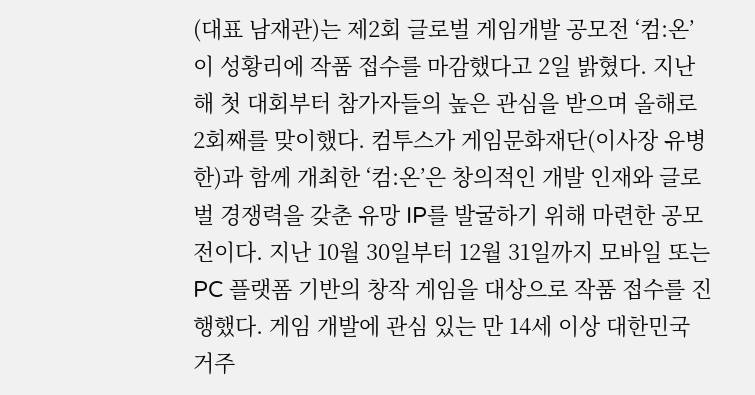(대표 남재관)는 제2회 글로벌 게임개발 공모전 ‘컴:온’이 성황리에 작품 접수를 마감했다고 2일 밝혔다. 지난해 첫 대회부터 참가자들의 높은 관심을 받으며 올해로 2회째를 맞이했다. 컴투스가 게임문화재단(이사장 유병한)과 함께 개최한 ‘컴:온’은 창의적인 개발 인재와 글로벌 경쟁력을 갖춘 유망 IP를 발굴하기 위해 마련한 공모전이다. 지난 10월 30일부터 12월 31일까지 모바일 또는 PC 플랫폼 기반의 창작 게임을 대상으로 작품 접수를 진행했다. 게임 개발에 관심 있는 만 14세 이상 대한민국 거주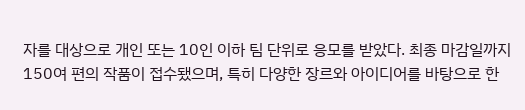자를 대상으로 개인 또는 10인 이하 팀 단위로 응모를 받았다. 최종 마감일까지 150여 편의 작품이 접수됐으며, 특히 다양한 장르와 아이디어를 바탕으로 한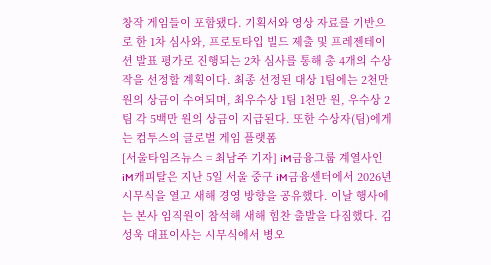창작 게임들이 포함됐다. 기획서와 영상 자료를 기반으로 한 1차 심사와, 프로토타입 빌드 제출 및 프레젠테이션 발표 평가로 진행되는 2차 심사를 통해 총 4개의 수상작을 선정할 계획이다. 최종 선정된 대상 1팀에는 2천만 원의 상금이 수여되며, 최우수상 1팀 1천만 원, 우수상 2팀 각 5백만 원의 상금이 지급된다. 또한 수상자(팀)에게는 컴투스의 글로벌 게임 플랫폼
[서울타임즈뉴스 = 최남주 기자] iM금융그룹 계열사인 iM캐피탈은 지난 5일 서울 중구 iM금융센터에서 2026년 시무식을 열고 새해 경영 방향을 공유했다. 이날 행사에는 본사 임직원이 참석해 새해 힘찬 출발을 다짐했다. 김성욱 대표이사는 시무식에서 병오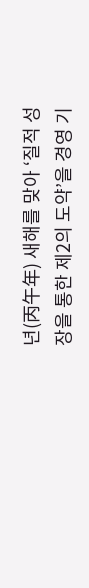년(丙午年) 새해를 맞아 ‘질적 성장을 통한 제2의 도약’을 경영 기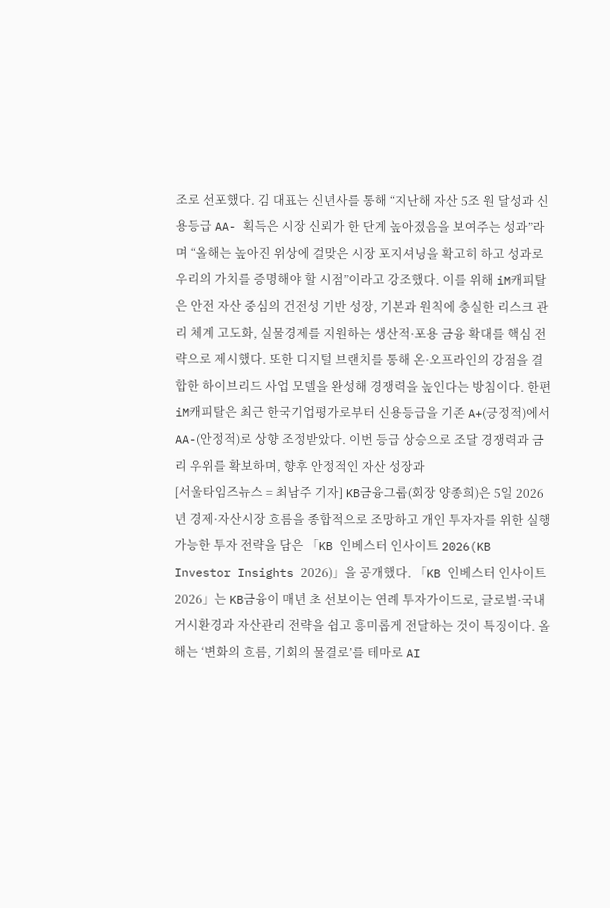조로 선포했다. 김 대표는 신년사를 통해 “지난해 자산 5조 원 달성과 신용등급 AA- 획득은 시장 신뢰가 한 단계 높아졌음을 보여주는 성과”라며 “올해는 높아진 위상에 걸맞은 시장 포지셔닝을 확고히 하고 성과로 우리의 가치를 증명해야 할 시점”이라고 강조했다. 이를 위해 iM캐피탈은 안전 자산 중심의 건전성 기반 성장, 기본과 원칙에 충실한 리스크 관리 체계 고도화, 실물경제를 지원하는 생산적·포용 금융 확대를 핵심 전략으로 제시했다. 또한 디지털 브랜치를 통해 온·오프라인의 강점을 결합한 하이브리드 사업 모델을 완성해 경쟁력을 높인다는 방침이다. 한편 iM캐피탈은 최근 한국기업평가로부터 신용등급을 기존 A+(긍정적)에서 AA-(안정적)로 상향 조정받았다. 이번 등급 상승으로 조달 경쟁력과 금리 우위를 확보하며, 향후 안정적인 자산 성장과
[서울타임즈뉴스 = 최남주 기자] KB금융그룹(회장 양종희)은 5일 2026년 경제·자산시장 흐름을 종합적으로 조망하고 개인 투자자를 위한 실행 가능한 투자 전략을 담은 「KB 인베스터 인사이트 2026(KB Investor Insights 2026)」을 공개했다. 「KB 인베스터 인사이트 2026」는 KB금융이 매년 초 선보이는 연례 투자가이드로, 글로벌·국내 거시환경과 자산관리 전략을 쉽고 흥미롭게 전달하는 것이 특징이다. 올해는 ‘변화의 흐름, 기회의 물결로’를 테마로 AI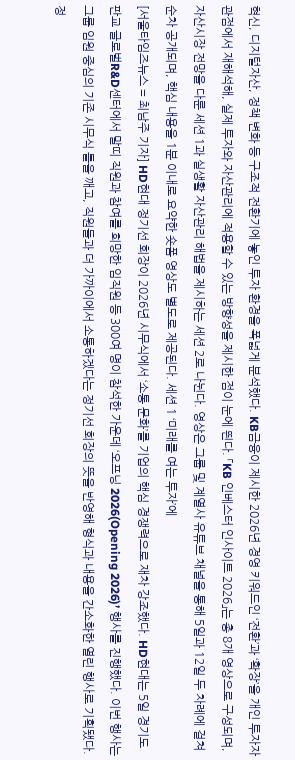혁신, 디지털자산, 정책 변화 등 구조적 전환기에 놓인 투자 환경을 폭넓게 분석했다. KB금융이 제시한 2026년 경영 키워드인 ‘전환’과 ‘확장’을 개인 투자자 관점에서 재해석해, 실제 투자와 자산관리에 적용할 수 있는 방향성을 제시한 점이 눈에 띈다. 「KB 인베스터 인사이트 2026」는 총 8개 영상으로 구성되며, 자산시장 전망을 다룬 세션 1과 실생활 자산관리 해법을 제시하는 세션 2로 나뉜다. 영상은 그룹 및 계열사 유튜브 채널을 통해 5일과 12일 두 차례에 걸쳐 순차 공개되며, 핵심 내용을 1분 이내로 요약한 숏폼 영상도 별도로 제공된다. 세션 1 ‘미래를 여는 투자’에
[서울타임즈뉴스 = 최남주 기자] HD현대 정기선 회장이 2026년 시무식에서 ‘소통 문화’를 기업의 핵심 경쟁력으로 재차 강조했다. HD현대는 5일 경기도 판교 글로벌R&D센터에서 말띠 직원과 참여를 희망한 임직원 등 300여 명이 참석한 가운데 ‘오프닝 2026(Opening 2026)’ 행사를 진행했다. 이번 행사는 그룹 임원 중심의 기존 시무식 틀을 깨고, 직원들과 더 가까이에서 소통하겠다는 정기선 회장의 뜻을 반영해 형식과 내용을 간소화한 열린 행사로 기획됐다. 정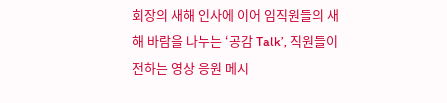회장의 새해 인사에 이어 임직원들의 새해 바람을 나누는 ‘공감 Talk’, 직원들이 전하는 영상 응원 메시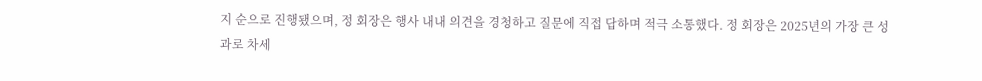지 순으로 진행됐으며, 정 회장은 행사 내내 의견을 경청하고 질문에 직접 답하며 적극 소통했다. 정 회장은 2025년의 가장 큰 성과로 차세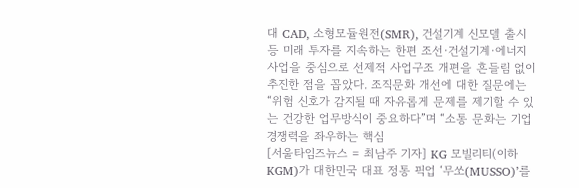대 CAD, 소형모듈원전(SMR), 건설기계 신모델 출시 등 미래 투자를 지속하는 한편 조선·건설기계·에너지 사업을 중심으로 선제적 사업구조 개편을 흔들림 없이 추진한 점을 꼽았다. 조직문화 개선에 대한 질문에는 “위험 신호가 감지될 때 자유롭게 문제를 제기할 수 있는 건강한 업무방식이 중요하다”며 “소통 문화는 기업 경쟁력을 좌우하는 핵심
[서울타임즈뉴스 = 최남주 기자] KG 모빌리티(이하 KGM)가 대한민국 대표 정통 픽업 ‘무쏘(MUSSO)’를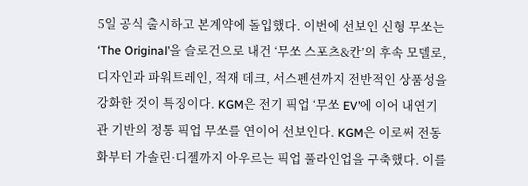5일 공식 출시하고 본계약에 돌입했다. 이번에 선보인 신형 무쏘는 ‘The Original’을 슬로건으로 내건 ‘무쏘 스포츠&칸’의 후속 모델로, 디자인과 파워트레인, 적재 데크, 서스펜션까지 전반적인 상품성을 강화한 것이 특징이다. KGM은 전기 픽업 ‘무쏘 EV’에 이어 내연기관 기반의 정통 픽업 무쏘를 연이어 선보인다. KGM은 이로써 전동화부터 가솔린·디젤까지 아우르는 픽업 풀라인업을 구축했다. 이를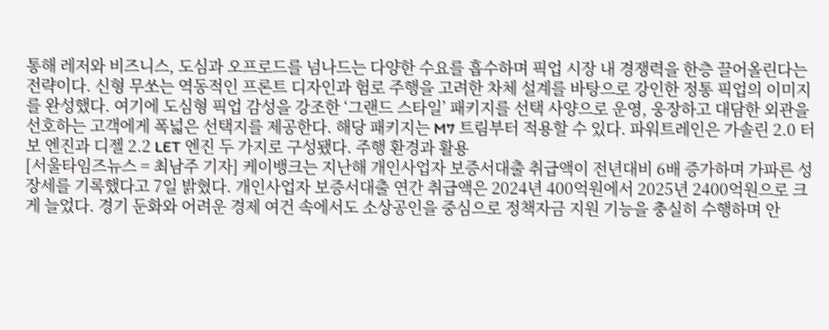통해 레저와 비즈니스, 도심과 오프로드를 넘나드는 다양한 수요를 흡수하며 픽업 시장 내 경쟁력을 한층 끌어올린다는 전략이다. 신형 무쏘는 역동적인 프론트 디자인과 험로 주행을 고려한 차체 설계를 바탕으로 강인한 정통 픽업의 이미지를 완성했다. 여기에 도심형 픽업 감성을 강조한 ‘그랜드 스타일’ 패키지를 선택 사양으로 운영, 웅장하고 대담한 외관을 선호하는 고객에게 폭넓은 선택지를 제공한다. 해당 패키지는 M7 트림부터 적용할 수 있다. 파워트레인은 가솔린 2.0 터보 엔진과 디젤 2.2 LET 엔진 두 가지로 구성됐다. 주행 환경과 활용
[서울타임즈뉴스 = 최남주 기자] 케이뱅크는 지난해 개인사업자 보증서대출 취급액이 전년대비 6배 증가하며 가파른 성장세를 기록했다고 7일 밝혔다. 개인사업자 보증서대출 연간 취급액은 2024년 400억원에서 2025년 2400억원으로 크게 늘었다. 경기 둔화와 어려운 경제 여건 속에서도 소상공인을 중심으로 정책자금 지원 기능을 충실히 수행하며 안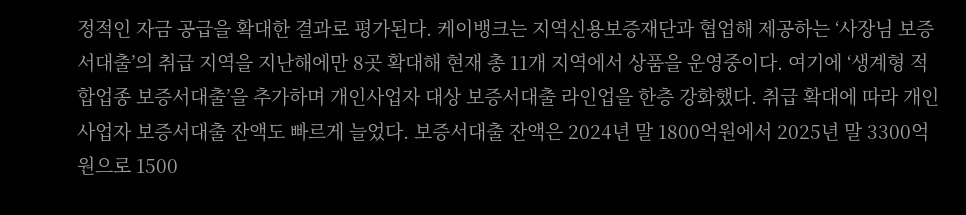정적인 자금 공급을 확대한 결과로 평가된다. 케이뱅크는 지역신용보증재단과 협업해 제공하는 ‘사장님 보증서대출’의 취급 지역을 지난해에만 8곳 확대해 현재 총 11개 지역에서 상품을 운영중이다. 여기에 ‘생계형 적합업종 보증서대출’을 추가하며 개인사업자 대상 보증서대출 라인업을 한층 강화했다. 취급 확대에 따라 개인사업자 보증서대출 잔액도 빠르게 늘었다. 보증서대출 잔액은 2024년 말 1800억원에서 2025년 말 3300억원으로 1500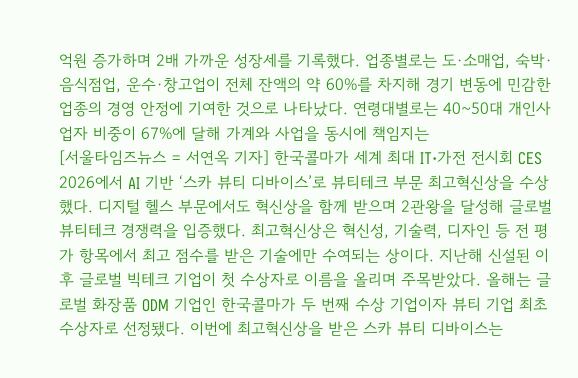억원 증가하며 2배 가까운 성장세를 기록했다. 업종별로는 도·소매업, 숙박·음식점업, 운수·창고업이 전체 잔액의 약 60%를 차지해 경기 변동에 민감한 업종의 경영 안정에 기여한 것으로 나타났다. 연령대별로는 40~50대 개인사업자 비중이 67%에 달해 가계와 사업을 동시에 책임지는
[서울타임즈뉴스 = 서연옥 기자] 한국콜마가 세계 최대 IT·가전 전시회 CES 2026에서 AI 기반 ‘스카 뷰티 디바이스’로 뷰티테크 부문 최고혁신상을 수상했다. 디지털 헬스 부문에서도 혁신상을 함께 받으며 2관왕을 달성해 글로벌 뷰티테크 경쟁력을 입증했다. 최고혁신상은 혁신성, 기술력, 디자인 등 전 평가 항목에서 최고 점수를 받은 기술에만 수여되는 상이다. 지난해 신설된 이후 글로벌 빅테크 기업이 첫 수상자로 이름을 올리며 주목받았다. 올해는 글로벌 화장품 ODM 기업인 한국콜마가 두 번째 수상 기업이자 뷰티 기업 최초 수상자로 선정됐다. 이번에 최고혁신상을 받은 스카 뷰티 디바이스는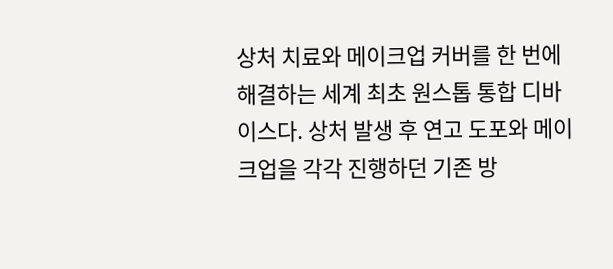상처 치료와 메이크업 커버를 한 번에 해결하는 세계 최초 원스톱 통합 디바이스다. 상처 발생 후 연고 도포와 메이크업을 각각 진행하던 기존 방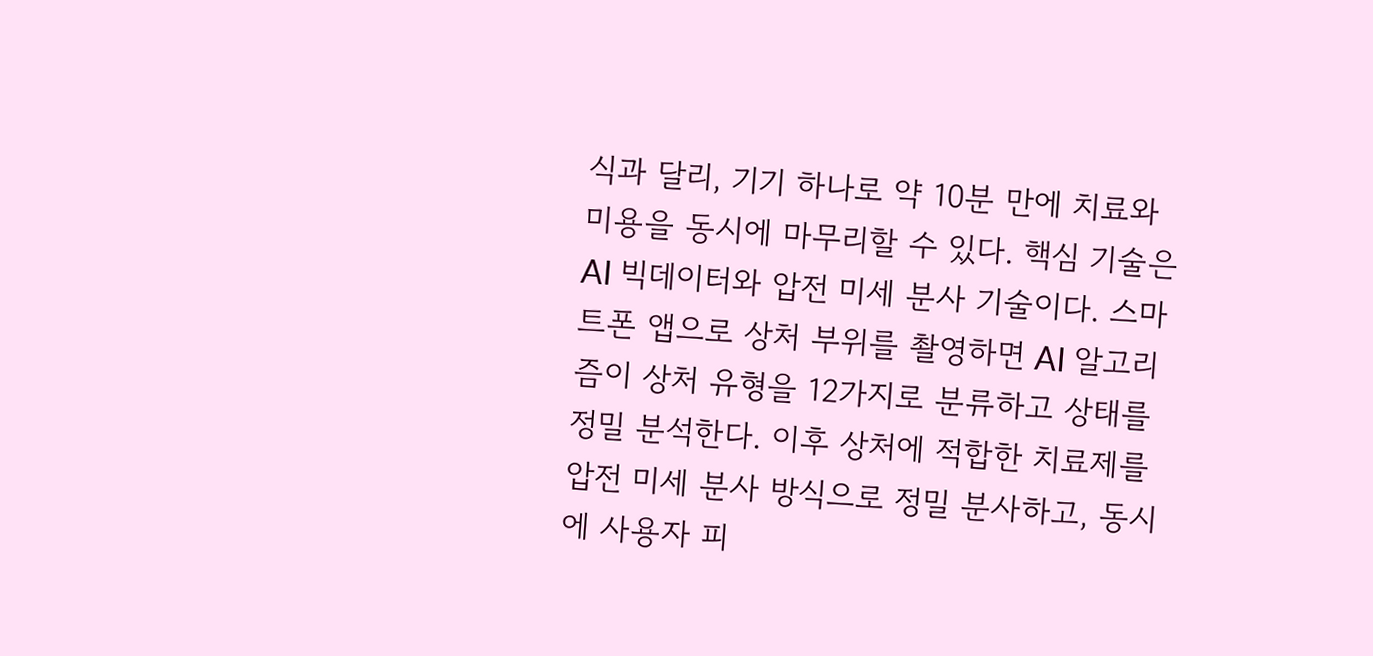식과 달리, 기기 하나로 약 10분 만에 치료와 미용을 동시에 마무리할 수 있다. 핵심 기술은 AI 빅데이터와 압전 미세 분사 기술이다. 스마트폰 앱으로 상처 부위를 촬영하면 AI 알고리즘이 상처 유형을 12가지로 분류하고 상태를 정밀 분석한다. 이후 상처에 적합한 치료제를 압전 미세 분사 방식으로 정밀 분사하고, 동시에 사용자 피